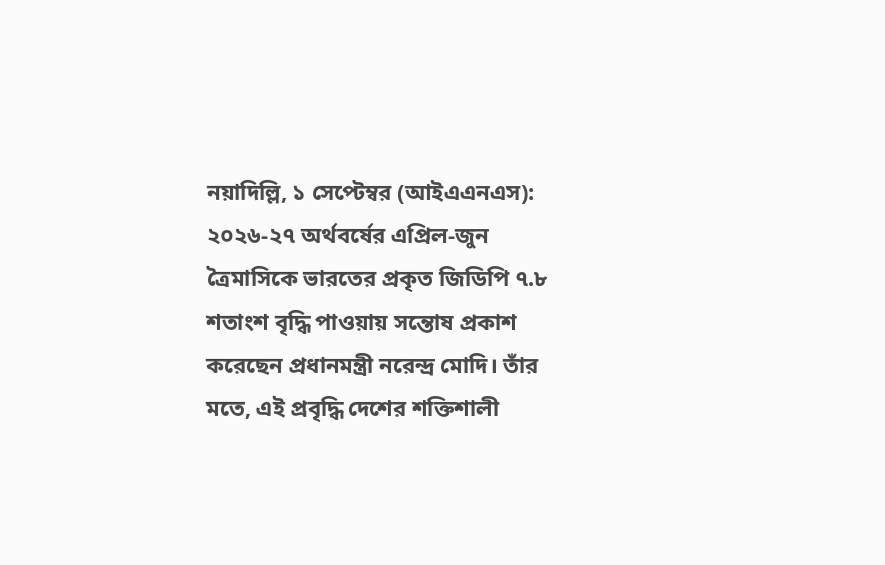নয়াদিল্লি, ১ সেপ্টেম্বর (আইএএনএস): ২০২৬-২৭ অর্থবর্ষের এপ্রিল-জুন ত্রৈমাসিকে ভারতের প্রকৃত জিডিপি ৭.৮ শতাংশ বৃদ্ধি পাওয়ায় সন্তোষ প্রকাশ করেছেন প্রধানমন্ত্রী নরেন্দ্র মোদি। তাঁর মতে, এই প্রবৃদ্ধি দেশের শক্তিশালী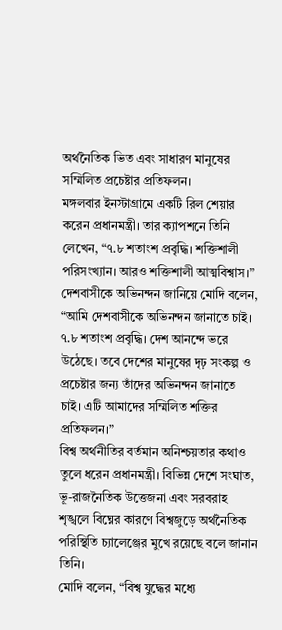অর্থনৈতিক ভিত এবং সাধারণ মানুষের সম্মিলিত প্রচেষ্টার প্রতিফলন।
মঙ্গলবার ইনস্টাগ্রামে একটি রিল শেয়ার করেন প্রধানমন্ত্রী। তার ক্যাপশনে তিনি লেখেন, “৭.৮ শতাংশ প্রবৃদ্ধি। শক্তিশালী পরিসংখ্যান। আরও শক্তিশালী আত্মবিশ্বাস।”
দেশবাসীকে অভিনন্দন জানিয়ে মোদি বলেন, “আমি দেশবাসীকে অভিনন্দন জানাতে চাই। ৭.৮ শতাংশ প্রবৃদ্ধি। দেশ আনন্দে ভরে উঠেছে। তবে দেশের মানুষের দৃঢ় সংকল্প ও প্রচেষ্টার জন্য তাঁদের অভিনন্দন জানাতে চাই। এটি আমাদের সম্মিলিত শক্তির প্রতিফলন।”
বিশ্ব অর্থনীতির বর্তমান অনিশ্চয়তার কথাও তুলে ধরেন প্রধানমন্ত্রী। বিভিন্ন দেশে সংঘাত, ভূ-রাজনৈতিক উত্তেজনা এবং সরবরাহ শৃঙ্খলে বিঘ্নের কারণে বিশ্বজুড়ে অর্থনৈতিক পরিস্থিতি চ্যালেঞ্জের মুখে রয়েছে বলে জানান তিনি।
মোদি বলেন, “বিশ্ব যুদ্ধের মধ্যে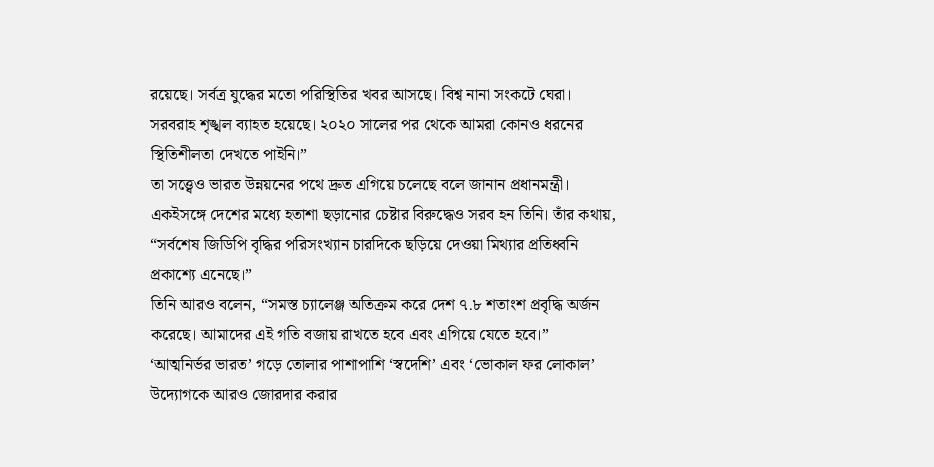রয়েছে। সর্বত্র যুদ্ধের মতো পরিস্থিতির খবর আসছে। বিশ্ব নানা সংকটে ঘেরা। সরবরাহ শৃঙ্খল ব্যাহত হয়েছে। ২০২০ সালের পর থেকে আমরা কোনও ধরনের স্থিতিশীলতা দেখতে পাইনি।”
তা সত্ত্বেও ভারত উন্নয়নের পথে দ্রুত এগিয়ে চলেছে বলে জানান প্রধানমন্ত্রী। একইসঙ্গে দেশের মধ্যে হতাশা ছড়ানোর চেষ্টার বিরুদ্ধেও সরব হন তিনি। তাঁর কথায়, “সর্বশেষ জিডিপি বৃদ্ধির পরিসংখ্যান চারদিকে ছড়িয়ে দেওয়া মিথ্যার প্রতিধ্বনি প্রকাশ্যে এনেছে।”
তিনি আরও বলেন, “সমস্ত চ্যালেঞ্জ অতিক্রম করে দেশ ৭.৮ শতাংশ প্রবৃদ্ধি অর্জন করেছে। আমাদের এই গতি বজায় রাখতে হবে এবং এগিয়ে যেতে হবে।”
‘আত্মনির্ভর ভারত’ গড়ে তোলার পাশাপাশি ‘স্বদেশি’ এবং ‘ভোকাল ফর লোকাল’ উদ্যোগকে আরও জোরদার করার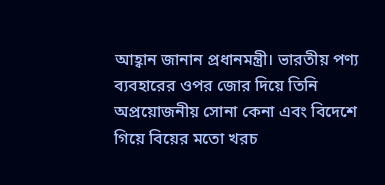আহ্বান জানান প্রধানমন্ত্রী। ভারতীয় পণ্য ব্যবহারের ওপর জোর দিয়ে তিনি অপ্রয়োজনীয় সোনা কেনা এবং বিদেশে গিয়ে বিয়ের মতো খরচ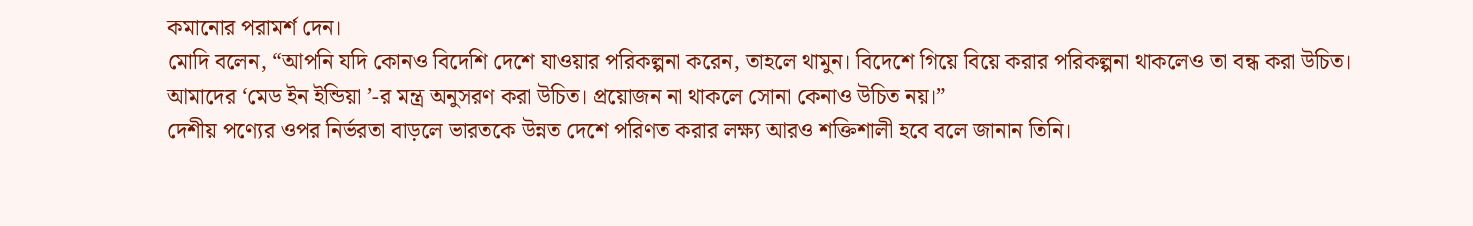কমানোর পরামর্শ দেন।
মোদি বলেন, “আপনি যদি কোনও বিদেশি দেশে যাওয়ার পরিকল্পনা করেন, তাহলে থামুন। বিদেশে গিয়ে বিয়ে করার পরিকল্পনা থাকলেও তা বন্ধ করা উচিত। আমাদের ‘মেড ইন ইন্ডিয়া ’-র মন্ত্র অনুসরণ করা উচিত। প্রয়োজন না থাকলে সোনা কেনাও উচিত নয়।”
দেশীয় পণ্যের ওপর নির্ভরতা বাড়লে ভারতকে উন্নত দেশে পরিণত করার লক্ষ্য আরও শক্তিশালী হবে বলে জানান তিনি।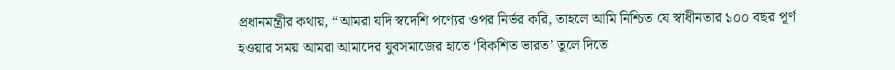প্রধানমন্ত্রীর কথায়, “আমরা যদি স্বদেশি পণ্যের ওপর নির্ভর করি, তাহলে আমি নিশ্চিত যে স্বাধীনতার ১০০ বছর পূর্ণ হওয়ার সময় আমরা আমাদের যুবসমাজের হাতে ‘বিকশিত ভারত’ তুলে দিতে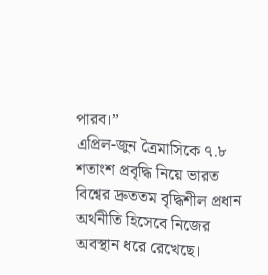পারব।”
এপ্রিল-জুন ত্রৈমাসিকে ৭.৮ শতাংশ প্রবৃদ্ধি নিয়ে ভারত বিশ্বের দ্রুততম বৃদ্ধিশীল প্রধান অর্থনীতি হিসেবে নিজের অবস্থান ধরে রেখেছে।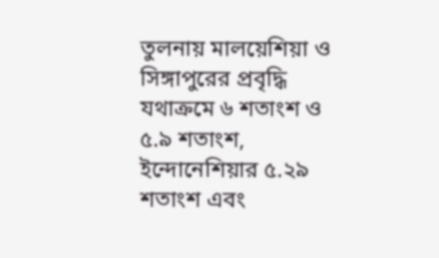তুলনায় মালয়েশিয়া ও সিঙ্গাপুরের প্রবৃদ্ধি যথাক্রমে ৬ শতাংশ ও ৫.৯ শতাংশ, ইন্দোনেশিয়ার ৫.২৯ শতাংশ এবং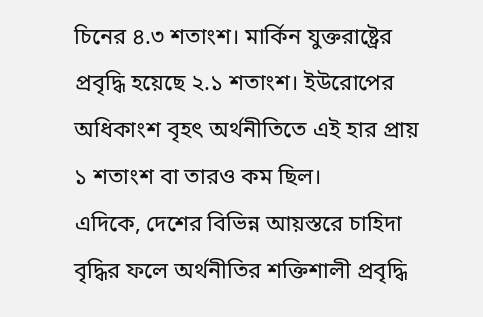চিনের ৪.৩ শতাংশ। মার্কিন যুক্তরাষ্ট্রের প্রবৃদ্ধি হয়েছে ২.১ শতাংশ। ইউরোপের অধিকাংশ বৃহৎ অর্থনীতিতে এই হার প্রায় ১ শতাংশ বা তারও কম ছিল।
এদিকে, দেশের বিভিন্ন আয়স্তরে চাহিদা বৃদ্ধির ফলে অর্থনীতির শক্তিশালী প্রবৃদ্ধি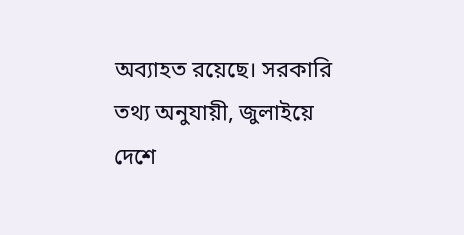অব্যাহত রয়েছে। সরকারি তথ্য অনুযায়ী, জুলাইয়ে দেশে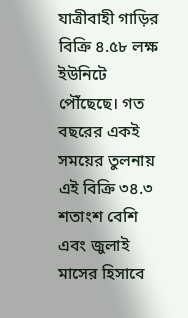যাত্রীবাহী গাড়ির বিক্রি ৪.৫৮ লক্ষ ইউনিটে পৌঁছেছে। গত বছরের একই সময়ের তুলনায় এই বিক্রি ৩৪.৩ শতাংশ বেশি এবং জুলাই মাসের হিসাবে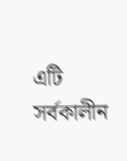এটি সর্বকালীন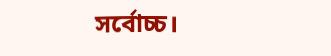সর্বোচ্চ।